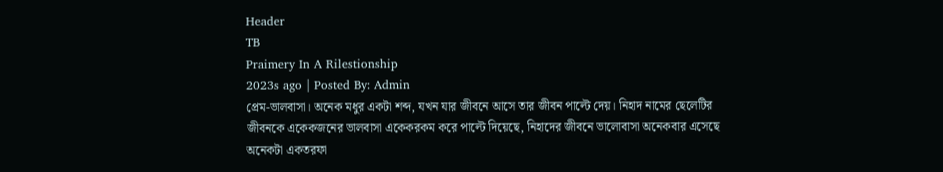Header
TB
Praimery In A Rilestionship
2023s ago | Posted By: Admin
প্রেম-ভালবাসা। অনেক মধুর একটা শব্দ, যখন যার জীবনে আসে তার জীবন পাল্টে দেয়। নিহাদ নামের ছেলেটির জীবনকে একেকজনের ভালবাসা একেকরকম করে পাল্টে দিয়েছে, নিহাদের জীবনে ভালোবাসা অনেকবার এসেছে অনেকটা একতরফা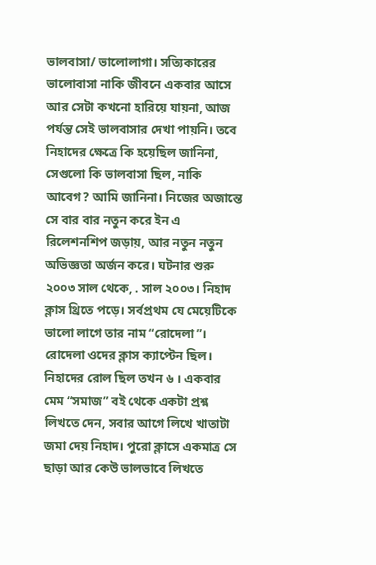ভালবাসা/ ভালোলাগা। সত্যিকারের ভালোবাসা নাকি জীবনে একবার আসে আর সেটা কখনো হারিয়ে যায়না, আজ পর্যন্ত সেই ভালবাসার দেখা পায়নি। তবে নিহাদের ক্ষেত্রে কি হয়েছিল জানিনা, সেগুলো কি ভালবাসা ছিল, নাকি আবেগ? আমি জানিনা। নিজের অজান্তে সে বার বার নতুন করে ইন এ রিলেশনশিপ জড়ায়, আর নতুন নতুন অভিজ্ঞতা অর্জন করে। ঘটনার শুরু ২০০৩ সাল থেকে, . সাল ২০০৩। নিহাদ ক্লাস থ্রিতে পড়ে। সর্বপ্রথম যে মেয়েটিকে ভালো লাগে তার নাম “রোদেলা”। রোদেলা ওদের ক্লাস ক্যাপ্টেন ছিল। নিহাদের রোল ছিল তখন ৬ । একবার মেম “সমাজ” বই থেকে একটা প্রশ্ন লিখতে দেন, সবার আগে লিখে খাতাটা জমা দেয় নিহাদ। পুরো ক্লাসে একমাত্র সে ছাড়া আর কেউ ভালভাবে লিখতে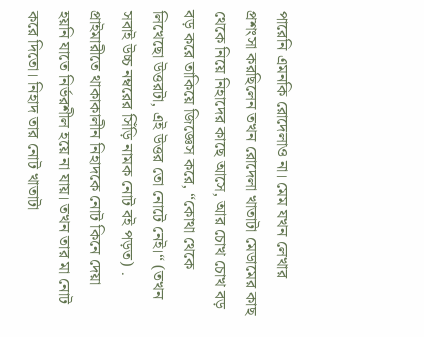পারেনি এমনকি রোদেলাও না। মেম যখন লেখার প্রশংসা করছিলেন তখন রোদেলা খাতাটা মেডামের কাছ থেকে নিয়ে নিহাদের কাছে আসে, আর চোখ চোখ বড় বড় করে তাকিয়ে জিজ্ঞেস করে, “কোথা থেকে লিখেছো উত্তরটা, এই উত্তর তো নোটে নেই।“ (তখন সবাই উচ্চ নম্বরের সিঁড়ি নামক নোট বই পড়ত) . প্রাইমারীতে থাকাকালীন নিহাদকে নোট কিনে দেয়া হয়নি যাতে নির্ভরশীল হয়ে না যায়। তখন তার মা নোট করে দিতো। নিহাদ তার নোট খাতাটা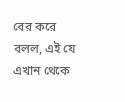বের করে বলল, এই যে এখান থেকে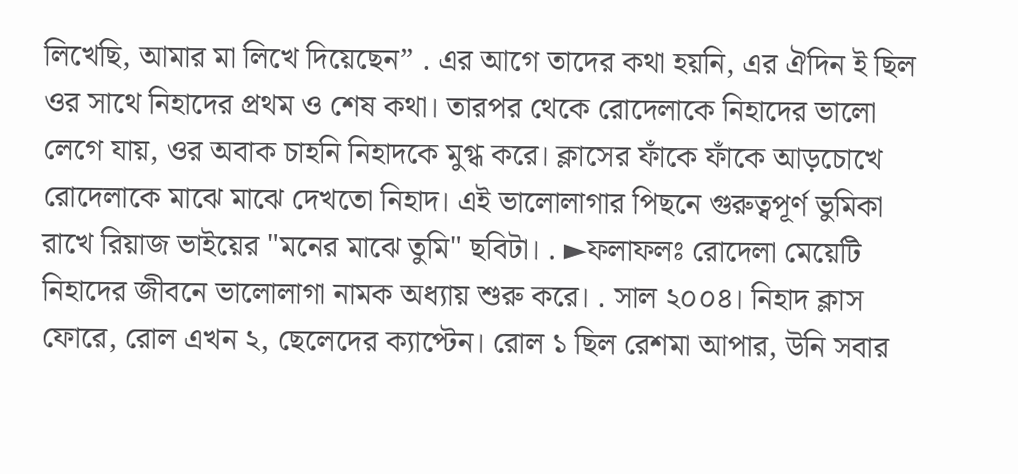লিখেছি, আমার মা লিখে দিয়েছেন” . এর আগে তাদের কথা হয়নি, এর ঐদিন ই ছিল ওর সাথে নিহাদের প্রথম ও শেষ কথা। তারপর থেকে রোদেলাকে নিহাদের ভালো লেগে যায়, ওর অবাক চাহনি নিহাদকে মুগ্ধ করে। ক্লাসের ফাঁকে ফাঁকে আড়চোখে রোদেলাকে মাঝে মাঝে দেখতো নিহাদ। এই ভালোলাগার পিছনে গুরুত্বপূর্ণ ভুমিকা রাখে রিয়াজ ভাইয়ের "মনের মাঝে তুমি" ছবিটা। . ►ফলাফলঃ রোদেলা মেয়েটি নিহাদের জীবনে ভালোলাগা নামক অধ্যায় শুরু করে। . সাল ২০০৪। নিহাদ ক্লাস ফোরে, রোল এখন ২, ছেলেদের ক্যাপ্টেন। রোল ১ ছিল রেশমা আপার, উনি সবার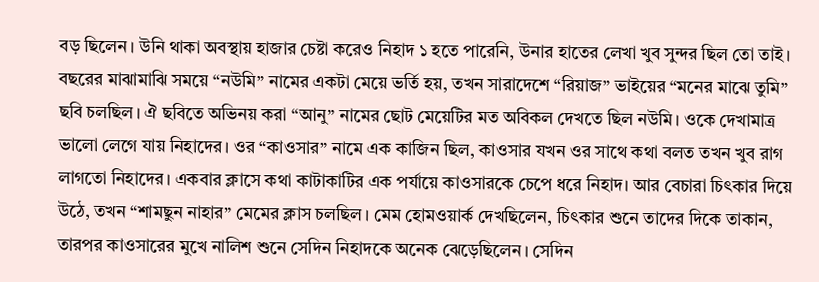বড় ছিলেন। উনি থাকা অবস্থায় হাজার চেষ্টা করেও নিহাদ ১ হতে পারেনি, উনার হাতের লেখা খুব সুন্দর ছিল তো তাই। বছরের মাঝামাঝি সময়ে “নউমি” নামের একটা মেয়ে ভর্তি হয়, তখন সারাদেশে “রিয়াজ” ভাইয়ের “মনের মাঝে তুমি” ছবি চলছিল। ঐ ছবিতে অভিনয় করা “আনু” নামের ছোট মেয়েটির মত অবিকল দেখতে ছিল নউমি। ওকে দেখামাত্র ভালো লেগে যায় নিহাদের। ওর “কাওসার” নামে এক কাজিন ছিল, কাওসার যখন ওর সাথে কথা বলত তখন খুব রাগ লাগতো নিহাদের। একবার ক্লাসে কথা কাটাকাটির এক পর্যায়ে কাওসারকে চেপে ধরে নিহাদ। আর বেচারা চিৎকার দিয়ে উঠে, তখন “শামছুন নাহার” মেমের ক্লাস চলছিল। মেম হোমওয়ার্ক দেখছিলেন, চিৎকার শুনে তাদের দিকে তাকান, তারপর কাওসারের মুখে নালিশ শুনে সেদিন নিহাদকে অনেক ঝেড়েছিলেন। সেদিন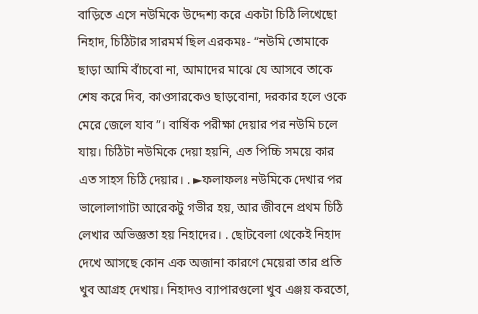বাড়িতে এসে নউমিকে উদ্দেশ্য করে একটা চিঠি লিখেছো নিহাদ, চিঠিটার সারমর্ম ছিল এরকমঃ- “নউমি তোমাকে ছাড়া আমি বাঁচবো না, আমাদের মাঝে যে আসবে তাকে শেষ করে দিব, কাওসারকেও ছাড়বোনা, দরকার হলে ওকে মেরে জেলে যাব”। বার্ষিক পরীক্ষা দেয়ার পর নউমি চলে যায়। চিঠিটা নউমিকে দেয়া হয়নি, এত পিচ্চি সময়ে কার এত সাহস চিঠি দেয়ার। . ►ফলাফলঃ নউমিকে দেখার পর ভালোলাগাটা আরেকটু গভীর হয়, আর জীবনে প্রথম চিঠি লেখার অভিজ্ঞতা হয় নিহাদের। . ছোটবেলা থেকেই নিহাদ দেখে আসছে কোন এক অজানা কারণে মেয়েরা তার প্রতি খুব আগ্রহ দেখায়। নিহাদও ব্যাপারগুলো খুব এঞ্জয় করতো,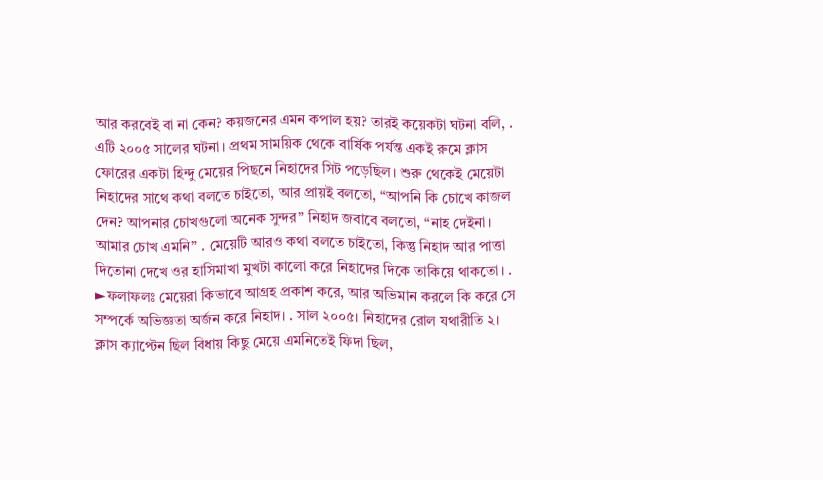আর করবেই বা না কেন? কয়জনের এমন কপাল হয়? তারই কয়েকটা ঘটনা বলি, . এটি ২০০৫ সালের ঘটনা। প্রথম সাময়িক থেকে বার্ষিক পর্যন্ত একই রুমে ক্লাস ফোরের একটা হিন্দু মেয়ের পিছনে নিহাদের সিট পড়েছিল। শুরু থেকেই মেয়েটা নিহাদের সাথে কথা বলতে চাইতো, আর প্রায়ই বলতো, “আপনি কি চোখে কাজল দেন? আপনার চোখগুলো অনেক সুন্দর” নিহাদ জবাবে বলতো, “নাহ দেইনা। আমার চোখ এমনি” . মেয়েটি আরও কথা বলতে চাইতো, কিন্তু নিহাদ আর পাত্তা দিতোনা দেখে ওর হাসিমাখা মুখটা কালো করে নিহাদের দিকে তাকিয়ে থাকতো। . ►ফলাফলঃ মেয়েরা কিভাবে আগ্রহ প্রকাশ করে, আর অভিমান করলে কি করে সে সম্পর্কে অভিজ্ঞতা অর্জন করে নিহাদ। . সাল ২০০৫। নিহাদের রোল যথারীতি ২। ক্লাস ক্যাপ্টেন ছিল বিধায় কিছু মেয়ে এমনিতেই ফিদা ছিল,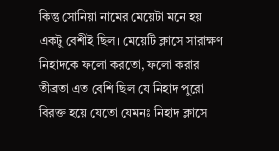কিন্তু সোনিয়া নামের মেয়েটা মনে হয় একটু বেশীই ছিল। মেয়েটি ক্লাসে সারাক্ষণ নিহাদকে ফলো করতো, ফলো করার তীব্রতা এত বেশি ছিল যে নিহাদ পুরো বিরক্ত হয়ে যেতো যেমনঃ নিহাদ ক্লাসে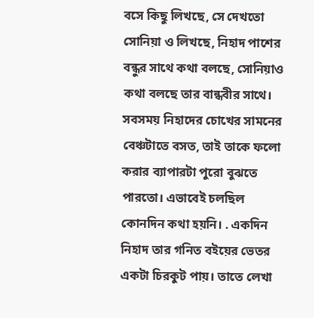বসে কিছু লিখছে, সে দেখতো সোনিয়া ও লিখছে, নিহাদ পাশের বন্ধুর সাথে কথা বলছে, সোনিয়াও কথা বলছে তার বান্ধবীর সাথে। সবসময় নিহাদের চোখের সামনের বেঞ্চটাতে বসত, তাই তাকে ফলো করার ব্যাপারটা পুরো বুঝতে পারতো। এভাবেই চলছিল কোনদিন কথা হয়নি। . একদিন নিহাদ তার গনিত বইয়ের ভেতর একটা চিরকুট পায়। তাতে লেখা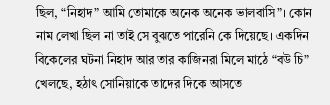ছিল, “নিহাদ” আমি তোমাকে অনেক অনেক ভালবাসি”। কোন নাম লেখা ছিল না তাই সে বুঝতে পারেনি কে দিয়েছে। একদিন বিকেলের ঘটনা নিহাদ আর তার কাজিনরা মিলে মাঠে “বউ চি” খেলছে, হঠাৎ সোনিয়াকে তাদের দিকে আসতে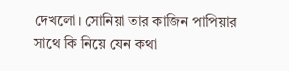দেখলো। সোনিয়া তার কাজিন পাপিয়ার সাথে কি নিয়ে যেন কথা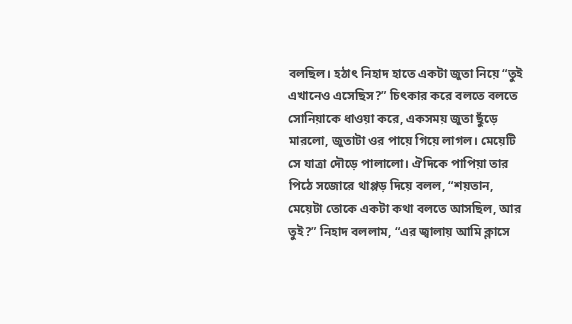বলছিল। হঠাৎ নিহাদ হাতে একটা জুতা নিয়ে “তুই এখানেও এসেছিস?” চিৎকার করে বলতে বলতে সোনিয়াকে ধাওয়া করে, একসময় জুতা ছুঁড়ে মারলো, জুতাটা ওর পায়ে গিয়ে লাগল। মেয়েটি সে যাত্রা দৌড়ে পালালো। ঐদিকে পাপিয়া তার পিঠে সজোরে থাপ্পড় দিয়ে বলল, “শয়তান, মেয়েটা তোকে একটা কথা বলতে আসছিল, আর তুই?” নিহাদ বললাম, “এর জ্বালায় আমি ক্লাসে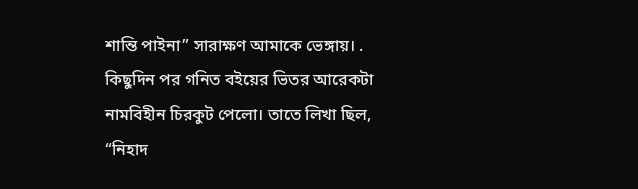শান্তি পাইনা” সারাক্ষণ আমাকে ভেঙ্গায়। . কিছুদিন পর গনিত বইয়ের ভিতর আরেকটা নামবিহীন চিরকুট পেলো। তাতে লিখা ছিল, “নিহাদ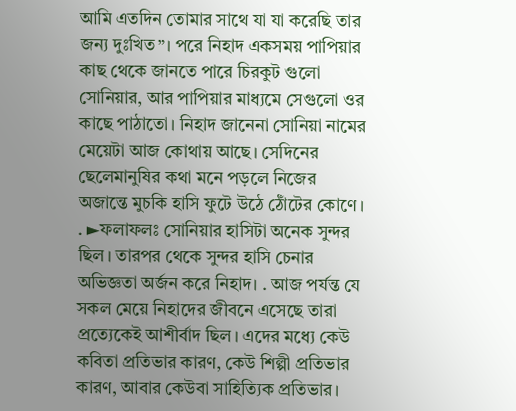আমি এতদিন তোমার সাথে যা যা করেছি তার জন্য দুঃখিত”। পরে নিহাদ একসময় পাপিয়ার কাছ থেকে জানতে পারে চিরকুট গুলো সোনিয়ার, আর পাপিয়ার মাধ্যমে সেগুলো ওর কাছে পাঠাতো। নিহাদ জানেনা সোনিয়া নামের মেয়েটা আজ কোথায় আছে। সেদিনের ছেলেমানুষির কথা মনে পড়লে নিজের অজান্তে মুচকি হাসি ফুটে উঠে ঠোঁটের কোণে। . ►ফলাফলঃ সোনিয়ার হাসিটা অনেক সুন্দর ছিল। তারপর থেকে সুন্দর হাসি চেনার অভিজ্ঞতা অর্জন করে নিহাদ। . আজ পর্যন্ত যে সকল মেয়ে নিহাদের জীবনে এসেছে তারা প্রত্যেকেই আশীর্বাদ ছিল। এদের মধ্যে কেউ কবিতা প্রতিভার কারণ, কেউ শিল্পী প্রতিভার কারণ, আবার কেউবা সাহিত্যিক প্রতিভার।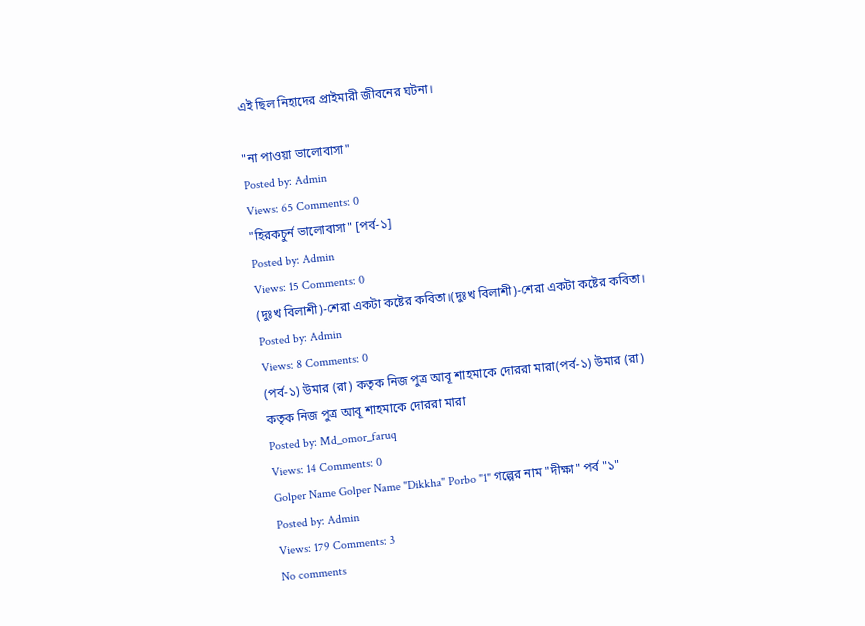এই ছিল নিহাদের প্রাইমারী জীবনের ঘটনা।

"না পাওয়া ভালোবাসা"
Posted by: Admin
Views: 65 Comments: 0
"হিরকচুর্ন ভালোবাসা" [পর্ব-১]
Posted by: Admin
Views: 15 Comments: 0
(দুঃখ বিলাশী)-শেরা একটা কষ্টের কবিতা।(দুঃখ বিলাশী)-শেরা একটা কষ্টের কবিতা।
Posted by: Admin
Views: 8 Comments: 0
(পর্ব-১) উমার (রা) কতৃক নিজ পুত্র আবূ শাহমাকে দোররা মারা(পর্ব-১) উমার (রা) কতৃক নিজ পুত্র আবূ শাহমাকে দোররা মারা
Posted by: Md_omor_faruq
Views: 14 Comments: 0
Golper Name Golper Name "Dikkha" Porbo "1" গল্পের নাম "দীক্ষা" পর্ব "১"
Posted by: Admin
Views: 179 Comments: 3
No comments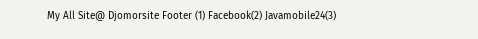My All Site@ Djomorsite Footer (1) Facebook(2) Javamobile24(3)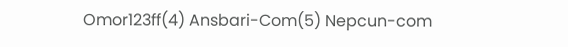Omor123ff(4) Ansbari-Com(5) Nepcun-com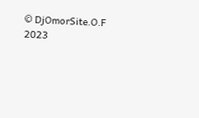© DjOmorSite.O.F 2023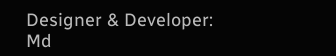Designer & Developer:
Md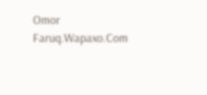Omor Faruq.Wapaxo.Com